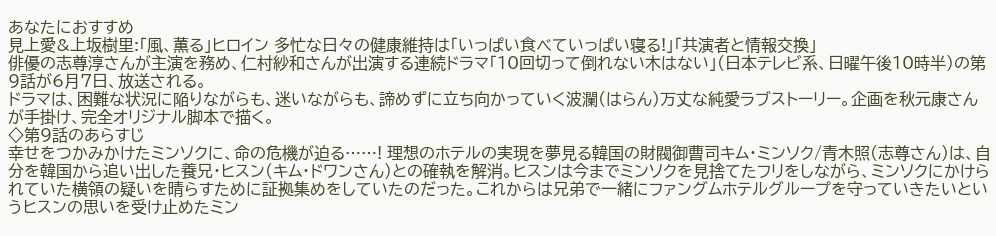あなたにおすすめ
見上愛&上坂樹里:「風、薫る」ヒロイン 多忙な日々の健康維持は「いっぱい食べていっぱい寝る!」「共演者と情報交換」
俳優の志尊淳さんが主演を務め、仁村紗和さんが出演する連続ドラマ「10回切って倒れない木はない」(日本テレビ系、日曜午後10時半)の第9話が6月7日、放送される。
ドラマは、困難な状況に陥りながらも、迷いながらも、諦めずに立ち向かっていく波瀾(はらん)万丈な純愛ラブストーリー。企画を秋元康さんが手掛け、完全オリジナル脚本で描く。
◇第9話のあらすじ
幸せをつかみかけたミンソクに、命の危機が迫る……! 理想のホテルの実現を夢見る韓国の財閥御曹司キム・ミンソク/青木照(志尊さん)は、自分を韓国から追い出した養兄・ヒスン(キム・ドワンさん)との確執を解消。ヒスンは今までミンソクを見捨てたフリをしながら、ミンソクにかけられていた横領の疑いを晴らすために証拠集めをしていたのだった。これからは兄弟で一緒にファングムホテルグループを守っていきたいというヒスンの思いを受け止めたミン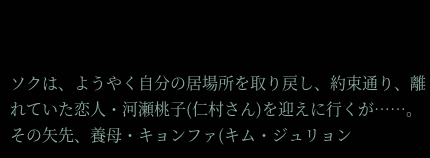ソクは、ようやく自分の居場所を取り戻し、約束通り、離れていた恋人・河瀬桃子(仁村さん)を迎えに行くが……。
その矢先、養母・キョンファ(キム・ジュリョン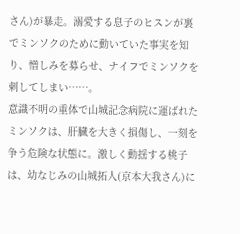さん)が暴走。溺愛する息子のヒスンが裏でミンソクのために動いていた事実を知り、憎しみを募らせ、ナイフでミンソクを刺してしまい……。
意識不明の重体で山城記念病院に運ばれたミンソクは、肝臓を大きく損傷し、一刻を争う危険な状態に。激しく動揺する桃子は、幼なじみの山城拓人(京本大我さん)に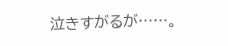泣きすがるが……。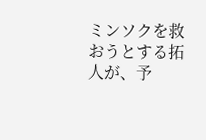ミンソクを救おうとする拓人が、予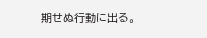期せぬ行動に出る。